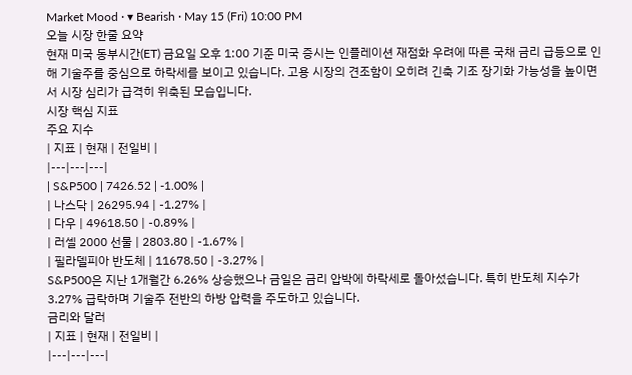Market Mood · ▾ Bearish · May 15 (Fri) 10:00 PM
오늘 시장 한줄 요약
현재 미국 동부시간(ET) 금요일 오후 1:00 기준 미국 증시는 인플레이션 재점화 우려에 따른 국채 금리 급등으로 인해 기술주를 중심으로 하락세를 보이고 있습니다. 고용 시장의 견조함이 오히려 긴축 기조 장기화 가능성을 높이면서 시장 심리가 급격히 위축된 모습입니다.
시장 핵심 지표
주요 지수
| 지표 | 현재 | 전일비 |
|---|---|---|
| S&P500 | 7426.52 | -1.00% |
| 나스닥 | 26295.94 | -1.27% |
| 다우 | 49618.50 | -0.89% |
| 러셀 2000 선물 | 2803.80 | -1.67% |
| 필라델피아 반도체 | 11678.50 | -3.27% |
S&P500은 지난 1개월간 6.26% 상승했으나 금일은 금리 압박에 하락세로 돌아섰습니다. 특히 반도체 지수가 3.27% 급락하며 기술주 전반의 하방 압력을 주도하고 있습니다.
금리와 달러
| 지표 | 현재 | 전일비 |
|---|---|---|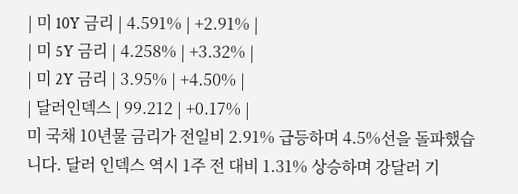| 미 10Y 금리 | 4.591% | +2.91% |
| 미 5Y 금리 | 4.258% | +3.32% |
| 미 2Y 금리 | 3.95% | +4.50% |
| 달러인덱스 | 99.212 | +0.17% |
미 국채 10년물 금리가 전일비 2.91% 급등하며 4.5%선을 돌파했습니다. 달러 인덱스 역시 1주 전 대비 1.31% 상승하며 강달러 기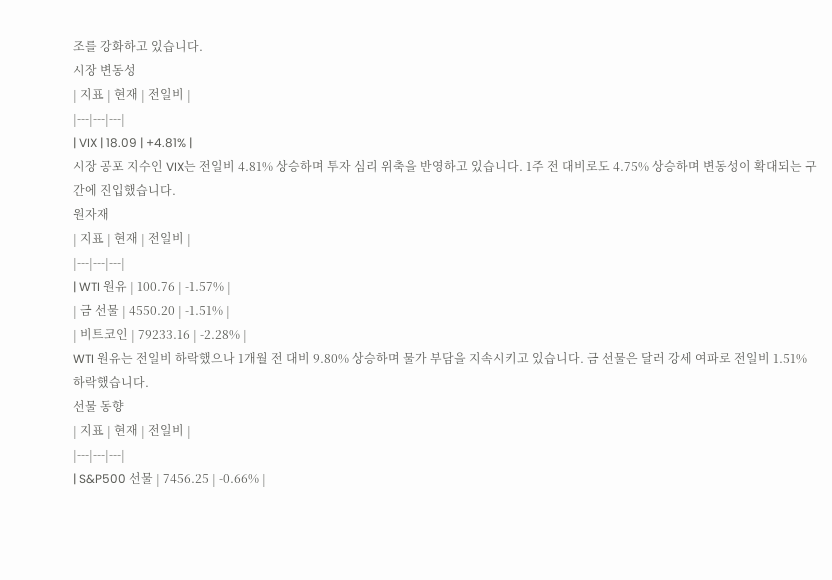조를 강화하고 있습니다.
시장 변동성
| 지표 | 현재 | 전일비 |
|---|---|---|
| VIX | 18.09 | +4.81% |
시장 공포 지수인 VIX는 전일비 4.81% 상승하며 투자 심리 위축을 반영하고 있습니다. 1주 전 대비로도 4.75% 상승하며 변동성이 확대되는 구간에 진입했습니다.
원자재
| 지표 | 현재 | 전일비 |
|---|---|---|
| WTI 원유 | 100.76 | -1.57% |
| 금 선물 | 4550.20 | -1.51% |
| 비트코인 | 79233.16 | -2.28% |
WTI 원유는 전일비 하락했으나 1개월 전 대비 9.80% 상승하며 물가 부담을 지속시키고 있습니다. 금 선물은 달러 강세 여파로 전일비 1.51% 하락했습니다.
선물 동향
| 지표 | 현재 | 전일비 |
|---|---|---|
| S&P500 선물 | 7456.25 | -0.66% |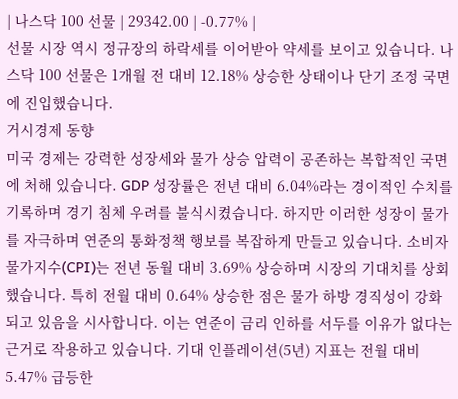| 나스닥 100 선물 | 29342.00 | -0.77% |
선물 시장 역시 정규장의 하락세를 이어받아 약세를 보이고 있습니다. 나스닥 100 선물은 1개월 전 대비 12.18% 상승한 상태이나 단기 조정 국면에 진입했습니다.
거시경제 동향
미국 경제는 강력한 성장세와 물가 상승 압력이 공존하는 복합적인 국면에 처해 있습니다. GDP 성장률은 전년 대비 6.04%라는 경이적인 수치를 기록하며 경기 침체 우려를 불식시켰습니다. 하지만 이러한 성장이 물가를 자극하며 연준의 통화정책 행보를 복잡하게 만들고 있습니다. 소비자물가지수(CPI)는 전년 동월 대비 3.69% 상승하며 시장의 기대치를 상회했습니다. 특히 전월 대비 0.64% 상승한 점은 물가 하방 경직성이 강화되고 있음을 시사합니다. 이는 연준이 금리 인하를 서두를 이유가 없다는 근거로 작용하고 있습니다. 기대 인플레이션(5년) 지표는 전월 대비 5.47% 급등한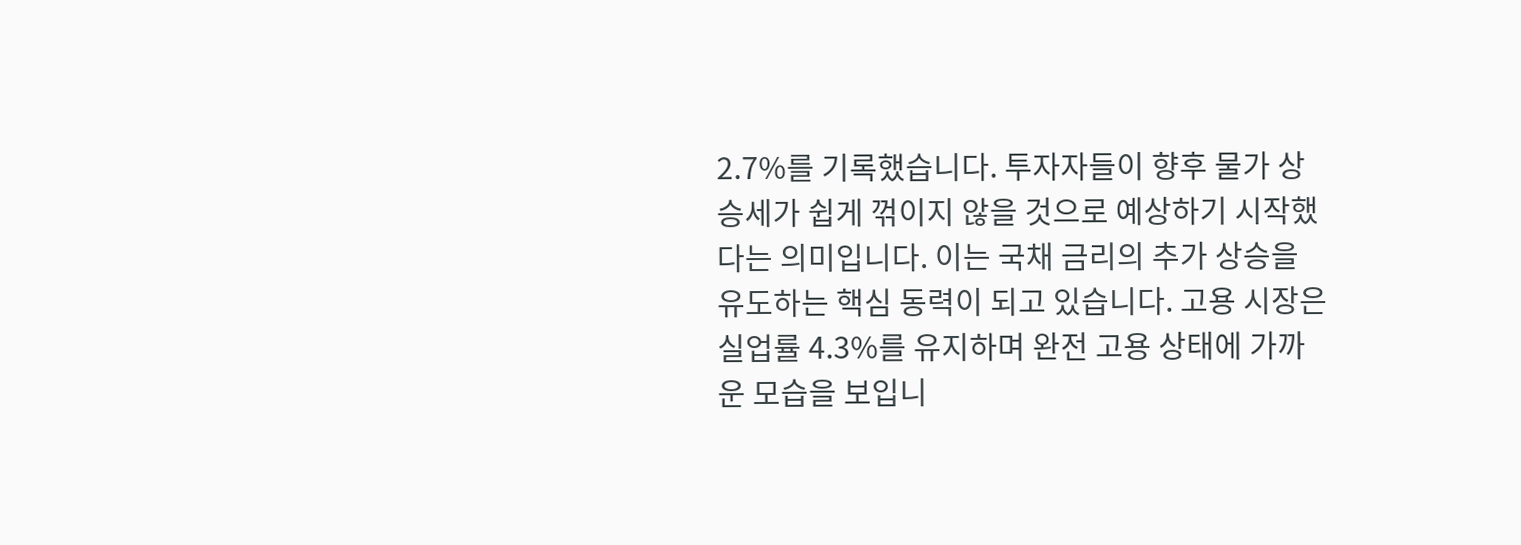2.7%를 기록했습니다. 투자자들이 향후 물가 상승세가 쉽게 꺾이지 않을 것으로 예상하기 시작했다는 의미입니다. 이는 국채 금리의 추가 상승을 유도하는 핵심 동력이 되고 있습니다. 고용 시장은 실업률 4.3%를 유지하며 완전 고용 상태에 가까운 모습을 보입니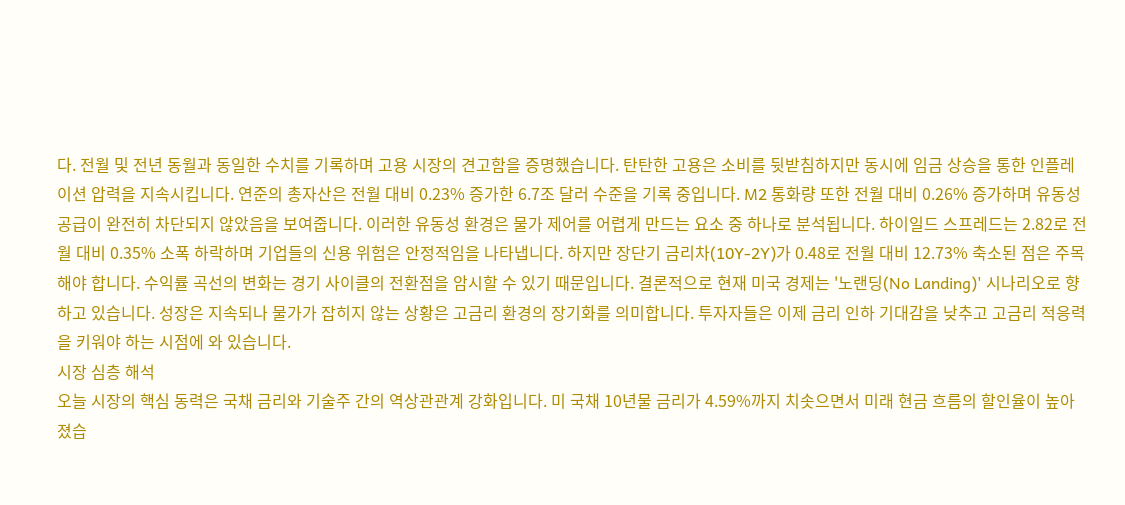다. 전월 및 전년 동월과 동일한 수치를 기록하며 고용 시장의 견고함을 증명했습니다. 탄탄한 고용은 소비를 뒷받침하지만 동시에 임금 상승을 통한 인플레이션 압력을 지속시킵니다. 연준의 총자산은 전월 대비 0.23% 증가한 6.7조 달러 수준을 기록 중입니다. M2 통화량 또한 전월 대비 0.26% 증가하며 유동성 공급이 완전히 차단되지 않았음을 보여줍니다. 이러한 유동성 환경은 물가 제어를 어렵게 만드는 요소 중 하나로 분석됩니다. 하이일드 스프레드는 2.82로 전월 대비 0.35% 소폭 하락하며 기업들의 신용 위험은 안정적임을 나타냅니다. 하지만 장단기 금리차(10Y-2Y)가 0.48로 전월 대비 12.73% 축소된 점은 주목해야 합니다. 수익률 곡선의 변화는 경기 사이클의 전환점을 암시할 수 있기 때문입니다. 결론적으로 현재 미국 경제는 '노랜딩(No Landing)' 시나리오로 향하고 있습니다. 성장은 지속되나 물가가 잡히지 않는 상황은 고금리 환경의 장기화를 의미합니다. 투자자들은 이제 금리 인하 기대감을 낮추고 고금리 적응력을 키워야 하는 시점에 와 있습니다.
시장 심층 해석
오늘 시장의 핵심 동력은 국채 금리와 기술주 간의 역상관관계 강화입니다. 미 국채 10년물 금리가 4.59%까지 치솟으면서 미래 현금 흐름의 할인율이 높아졌습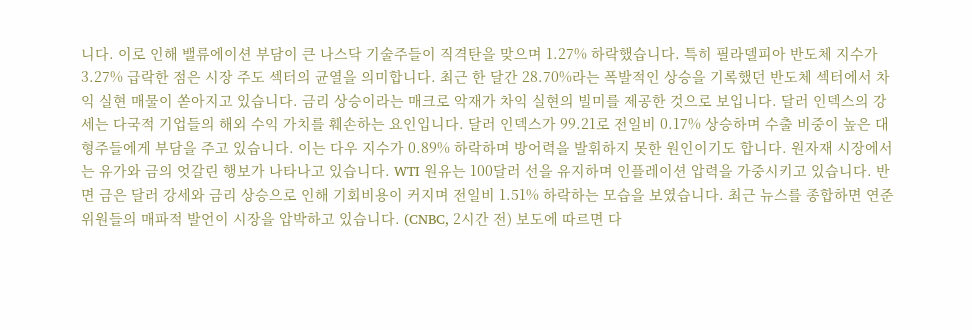니다. 이로 인해 밸류에이션 부담이 큰 나스닥 기술주들이 직격탄을 맞으며 1.27% 하락했습니다. 특히 필라델피아 반도체 지수가 3.27% 급락한 점은 시장 주도 섹터의 균열을 의미합니다. 최근 한 달간 28.70%라는 폭발적인 상승을 기록했던 반도체 섹터에서 차익 실현 매물이 쏟아지고 있습니다. 금리 상승이라는 매크로 악재가 차익 실현의 빌미를 제공한 것으로 보입니다. 달러 인덱스의 강세는 다국적 기업들의 해외 수익 가치를 훼손하는 요인입니다. 달러 인덱스가 99.21로 전일비 0.17% 상승하며 수출 비중이 높은 대형주들에게 부담을 주고 있습니다. 이는 다우 지수가 0.89% 하락하며 방어력을 발휘하지 못한 원인이기도 합니다. 원자재 시장에서는 유가와 금의 엇갈린 행보가 나타나고 있습니다. WTI 원유는 100달러 선을 유지하며 인플레이션 압력을 가중시키고 있습니다. 반면 금은 달러 강세와 금리 상승으로 인해 기회비용이 커지며 전일비 1.51% 하락하는 모습을 보였습니다. 최근 뉴스를 종합하면 연준 위원들의 매파적 발언이 시장을 압박하고 있습니다. (CNBC, 2시간 전) 보도에 따르면 다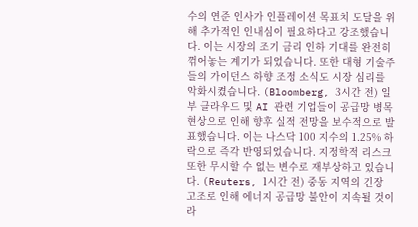수의 연준 인사가 인플레이션 목표치 도달을 위해 추가적인 인내심이 필요하다고 강조했습니다. 이는 시장의 조기 금리 인하 기대를 완전히 꺾어놓는 계기가 되었습니다. 또한 대형 기술주들의 가이던스 하향 조정 소식도 시장 심리를 악화시켰습니다. (Bloomberg, 3시간 전) 일부 클라우드 및 AI 관련 기업들이 공급망 병목 현상으로 인해 향후 실적 전망을 보수적으로 발표했습니다. 이는 나스닥 100 지수의 1.25% 하락으로 즉각 반영되었습니다. 지정학적 리스크 또한 무시할 수 없는 변수로 재부상하고 있습니다. (Reuters, 1시간 전) 중동 지역의 긴장 고조로 인해 에너지 공급망 불안이 지속될 것이라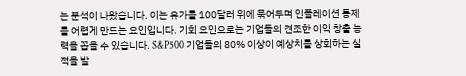는 분석이 나왔습니다. 이는 유가를 100달러 위에 묶어두며 인플레이션 통제를 어렵게 만드는 요인입니다. 기회 요인으로는 기업들의 견조한 이익 창출 능력을 꼽을 수 있습니다. S&P500 기업들의 80% 이상이 예상치를 상회하는 실적을 발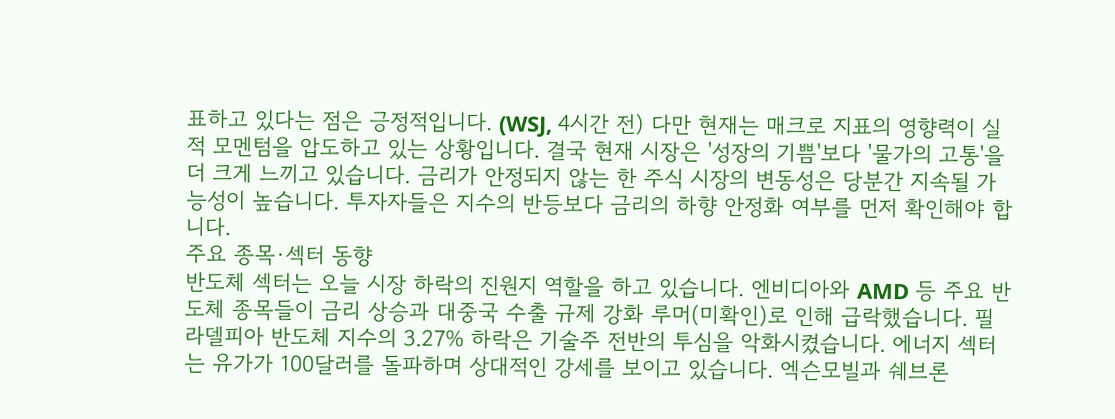표하고 있다는 점은 긍정적입니다. (WSJ, 4시간 전) 다만 현재는 매크로 지표의 영향력이 실적 모멘텀을 압도하고 있는 상황입니다. 결국 현재 시장은 '성장의 기쁨'보다 '물가의 고통'을 더 크게 느끼고 있습니다. 금리가 안정되지 않는 한 주식 시장의 변동성은 당분간 지속될 가능성이 높습니다. 투자자들은 지수의 반등보다 금리의 하향 안정화 여부를 먼저 확인해야 합니다.
주요 종목·섹터 동향
반도체 섹터는 오늘 시장 하락의 진원지 역할을 하고 있습니다. 엔비디아와 AMD 등 주요 반도체 종목들이 금리 상승과 대중국 수출 규제 강화 루머(미확인)로 인해 급락했습니다. 필라델피아 반도체 지수의 3.27% 하락은 기술주 전반의 투심을 악화시켰습니다. 에너지 섹터는 유가가 100달러를 돌파하며 상대적인 강세를 보이고 있습니다. 엑슨모빌과 쉐브론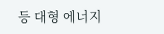등 대형 에너지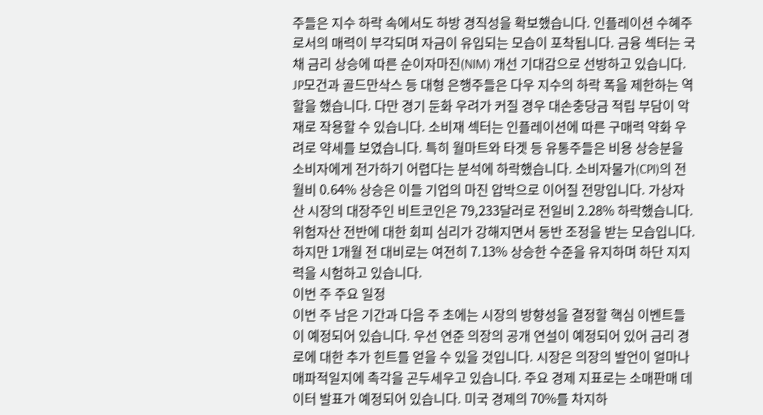주들은 지수 하락 속에서도 하방 경직성을 확보했습니다. 인플레이션 수혜주로서의 매력이 부각되며 자금이 유입되는 모습이 포착됩니다. 금융 섹터는 국채 금리 상승에 따른 순이자마진(NIM) 개선 기대감으로 선방하고 있습니다. JP모건과 골드만삭스 등 대형 은행주들은 다우 지수의 하락 폭을 제한하는 역할을 했습니다. 다만 경기 둔화 우려가 커질 경우 대손충당금 적립 부담이 악재로 작용할 수 있습니다. 소비재 섹터는 인플레이션에 따른 구매력 약화 우려로 약세를 보였습니다. 특히 월마트와 타겟 등 유통주들은 비용 상승분을 소비자에게 전가하기 어렵다는 분석에 하락했습니다. 소비자물가(CPI)의 전월비 0.64% 상승은 이들 기업의 마진 압박으로 이어질 전망입니다. 가상자산 시장의 대장주인 비트코인은 79,233달러로 전일비 2.28% 하락했습니다. 위험자산 전반에 대한 회피 심리가 강해지면서 동반 조정을 받는 모습입니다. 하지만 1개월 전 대비로는 여전히 7.13% 상승한 수준을 유지하며 하단 지지력을 시험하고 있습니다.
이번 주 주요 일정
이번 주 남은 기간과 다음 주 초에는 시장의 방향성을 결정할 핵심 이벤트들이 예정되어 있습니다. 우선 연준 의장의 공개 연설이 예정되어 있어 금리 경로에 대한 추가 힌트를 얻을 수 있을 것입니다. 시장은 의장의 발언이 얼마나 매파적일지에 촉각을 곤두세우고 있습니다. 주요 경제 지표로는 소매판매 데이터 발표가 예정되어 있습니다. 미국 경제의 70%를 차지하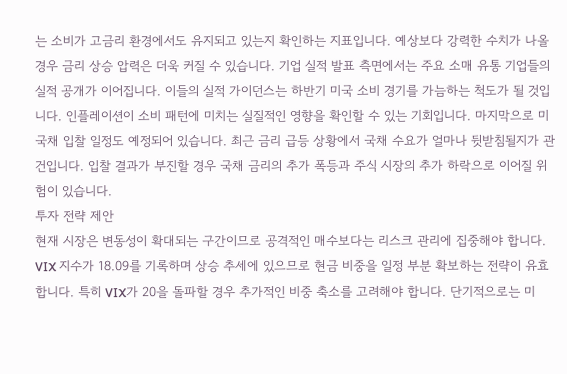는 소비가 고금리 환경에서도 유지되고 있는지 확인하는 지표입니다. 예상보다 강력한 수치가 나올 경우 금리 상승 압력은 더욱 커질 수 있습니다. 기업 실적 발표 측면에서는 주요 소매 유통 기업들의 실적 공개가 이어집니다. 이들의 실적 가이던스는 하반기 미국 소비 경기를 가늠하는 척도가 될 것입니다. 인플레이션이 소비 패턴에 미치는 실질적인 영향을 확인할 수 있는 기회입니다. 마지막으로 미 국채 입찰 일정도 예정되어 있습니다. 최근 금리 급등 상황에서 국채 수요가 얼마나 뒷받침될지가 관건입니다. 입찰 결과가 부진할 경우 국채 금리의 추가 폭등과 주식 시장의 추가 하락으로 이어질 위험이 있습니다.
투자 전략 제안
현재 시장은 변동성이 확대되는 구간이므로 공격적인 매수보다는 리스크 관리에 집중해야 합니다. VIX 지수가 18.09를 기록하며 상승 추세에 있으므로 현금 비중을 일정 부분 확보하는 전략이 유효합니다. 특히 VIX가 20을 돌파할 경우 추가적인 비중 축소를 고려해야 합니다. 단기적으로는 미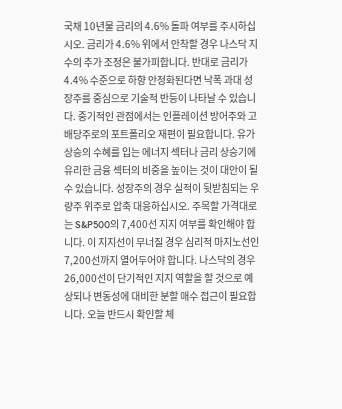국채 10년물 금리의 4.6% 돌파 여부를 주시하십시오. 금리가 4.6% 위에서 안착할 경우 나스닥 지수의 추가 조정은 불가피합니다. 반대로 금리가 4.4% 수준으로 하향 안정화된다면 낙폭 과대 성장주를 중심으로 기술적 반등이 나타날 수 있습니다. 중기적인 관점에서는 인플레이션 방어주와 고배당주로의 포트폴리오 재편이 필요합니다. 유가 상승의 수혜를 입는 에너지 섹터나 금리 상승기에 유리한 금융 섹터의 비중을 높이는 것이 대안이 될 수 있습니다. 성장주의 경우 실적이 뒷받침되는 우량주 위주로 압축 대응하십시오. 주목할 가격대로는 S&P500의 7,400선 지지 여부를 확인해야 합니다. 이 지지선이 무너질 경우 심리적 마지노선인 7,200선까지 열어두어야 합니다. 나스닥의 경우 26,000선이 단기적인 지지 역할을 할 것으로 예상되나 변동성에 대비한 분할 매수 접근이 필요합니다. 오늘 반드시 확인할 체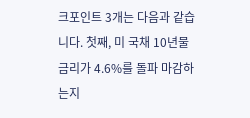크포인트 3개는 다음과 같습니다. 첫째, 미 국채 10년물 금리가 4.6%를 돌파 마감하는지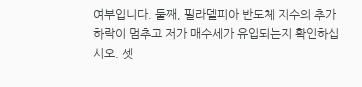여부입니다. 둘째, 필라델피아 반도체 지수의 추가 하락이 멈추고 저가 매수세가 유입되는지 확인하십시오. 셋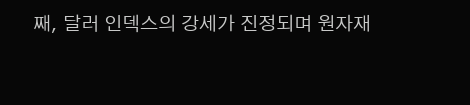째, 달러 인덱스의 강세가 진정되며 원자재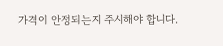가격이 안정되는지 주시해야 합니다.